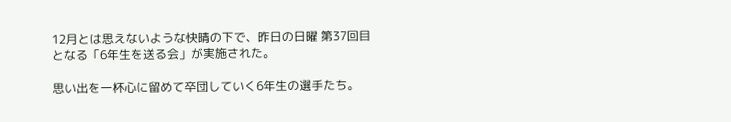12月とは思えないような快晴の下で、昨日の日曜 第37回目となる「6年生を送る会」が実施された。

思い出を一杯心に留めて卒団していく6年生の選手たち。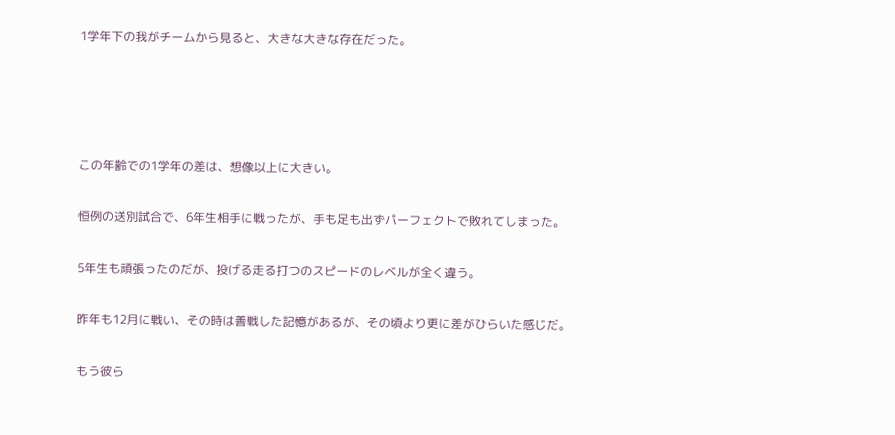1学年下の我がチームから見ると、大きな大きな存在だった。




この年齢での1学年の差は、想像以上に大きい。

恒例の送別試合で、6年生相手に戦ったが、手も足も出ずパーフェクトで敗れてしまった。

5年生も頑張ったのだが、投げる走る打つのスピードのレベルが全く違う。

昨年も12月に戦い、その時は善戦した記憶があるが、その頃より更に差がひらいた感じだ。

もう彼ら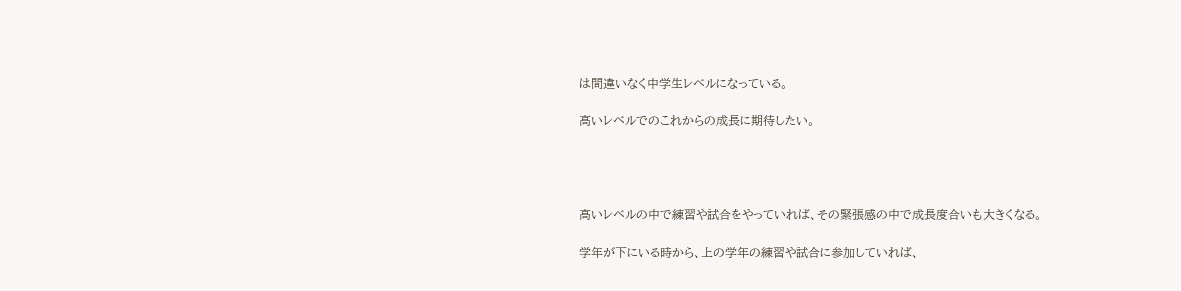は間違いなく中学生レベルになっている。

高いレベルでのこれからの成長に期待したい。




高いレベルの中で練習や試合をやっていれば、その緊張感の中で成長度合いも大きくなる。

学年が下にいる時から、上の学年の練習や試合に参加していれば、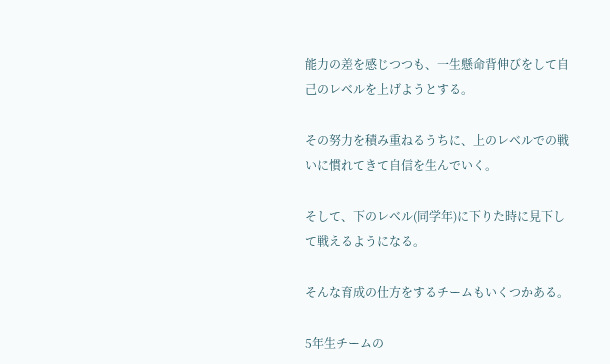能力の差を感じつつも、一生懸命背伸びをして自己のレベルを上げようとする。

その努力を積み重ねるうちに、上のレベルでの戦いに慣れてきて自信を生んでいく。

そして、下のレベル(同学年)に下りた時に見下して戦えるようになる。

そんな育成の仕方をするチームもいくつかある。

5年生チームの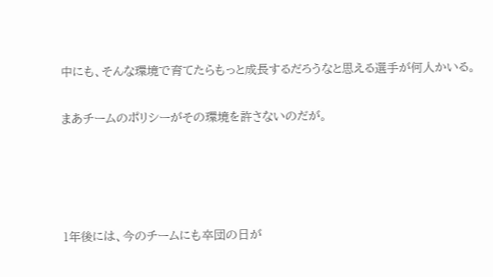中にも、そんな環境で育てたらもっと成長するだろうなと思える選手が何人かいる。

まあチームのポリシーがその環境を許さないのだが。




1年後には、今のチームにも卒団の日が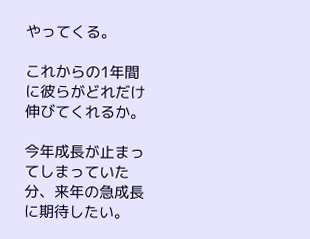やってくる。

これからの1年間に彼らがどれだけ伸びてくれるか。

今年成長が止まってしまっていた分、来年の急成長に期待したい。